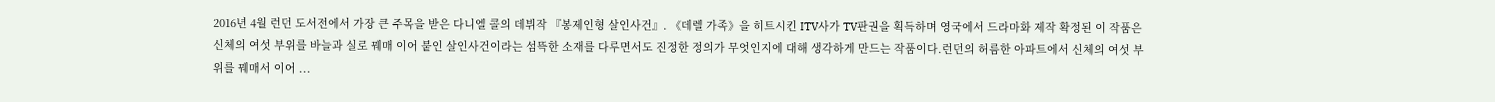2016년 4월 런던 도서전에서 가장 큰 주목을 받은 다니엘 콜의 데뷔작 『봉제인형 살인사건』. 《데렐 가족》을 히트시킨 ITV사가 TV판권을 획득하며 영국에서 드라마화 제작 확정된 이 작품은 신체의 여섯 부위를 바늘과 실로 꿰매 이어 붙인 살인사건이라는 섬뜩한 소재를 다루면서도 진정한 정의가 무엇인지에 대해 생각하게 만드는 작품이다.런던의 허름한 아파트에서 신체의 여섯 부위를 꿰매서 이어 ...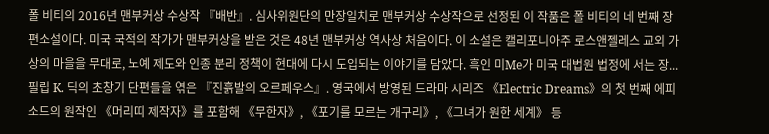폴 비티의 2016년 맨부커상 수상작 『배반』. 심사위원단의 만장일치로 맨부커상 수상작으로 선정된 이 작품은 폴 비티의 네 번째 장편소설이다. 미국 국적의 작가가 맨부커상을 받은 것은 48년 맨부커상 역사상 처음이다. 이 소설은 캘리포니아주 로스앤젤레스 교외 가상의 마을을 무대로, 노예 제도와 인종 분리 정책이 현대에 다시 도입되는 이야기를 담았다. 흑인 미Me가 미국 대법원 법정에 서는 장...
필립 K. 딕의 초창기 단편들을 엮은 『진흙발의 오르페우스』. 영국에서 방영된 드라마 시리즈 《Electric Dreams》의 첫 번째 에피소드의 원작인 《머리띠 제작자》를 포함해 《무한자》, 《포기를 모르는 개구리》, 《그녀가 원한 세계》 등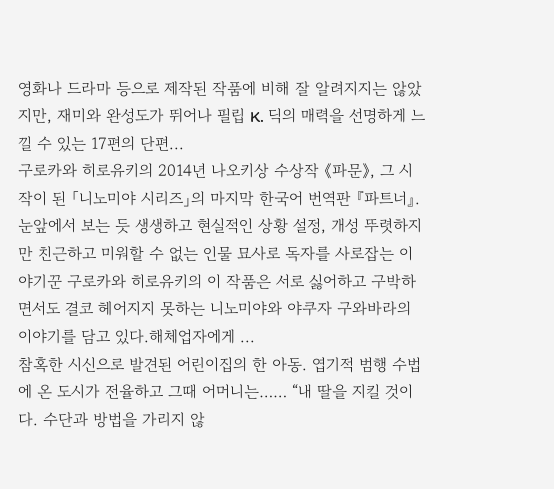영화나 드라마 등으로 제작된 작품에 비해 잘 알려지지는 않았지만, 재미와 완성도가 뛰어나 필립 K. 딕의 매력을 선명하게 느낄 수 있는 17편의 단편...
구로카와 히로유키의 2014년 나오키상 수상작 《파문》, 그 시작이 된 「니노미야 시리즈」의 마지막 한국어 번역판 『파트너』. 눈앞에서 보는 듯 생생하고 현실적인 상황 설정, 개성 뚜렷하지만 친근하고 미워할 수 없는 인물 묘사로 독자를 사로잡는 이야기꾼 구로카와 히로유키의 이 작품은 서로 싫어하고 구박하면서도 결코 헤어지지 못하는 니노미야와 야쿠자 구와바라의 이야기를 담고 있다.해체업자에게 ...
참혹한 시신으로 발견된 어린이집의 한 아동. 엽기적 범행 수법에 온 도시가 전율하고 그때 어머니는…… “내 딸을 지킬 것이다. 수단과 방법을 가리지 않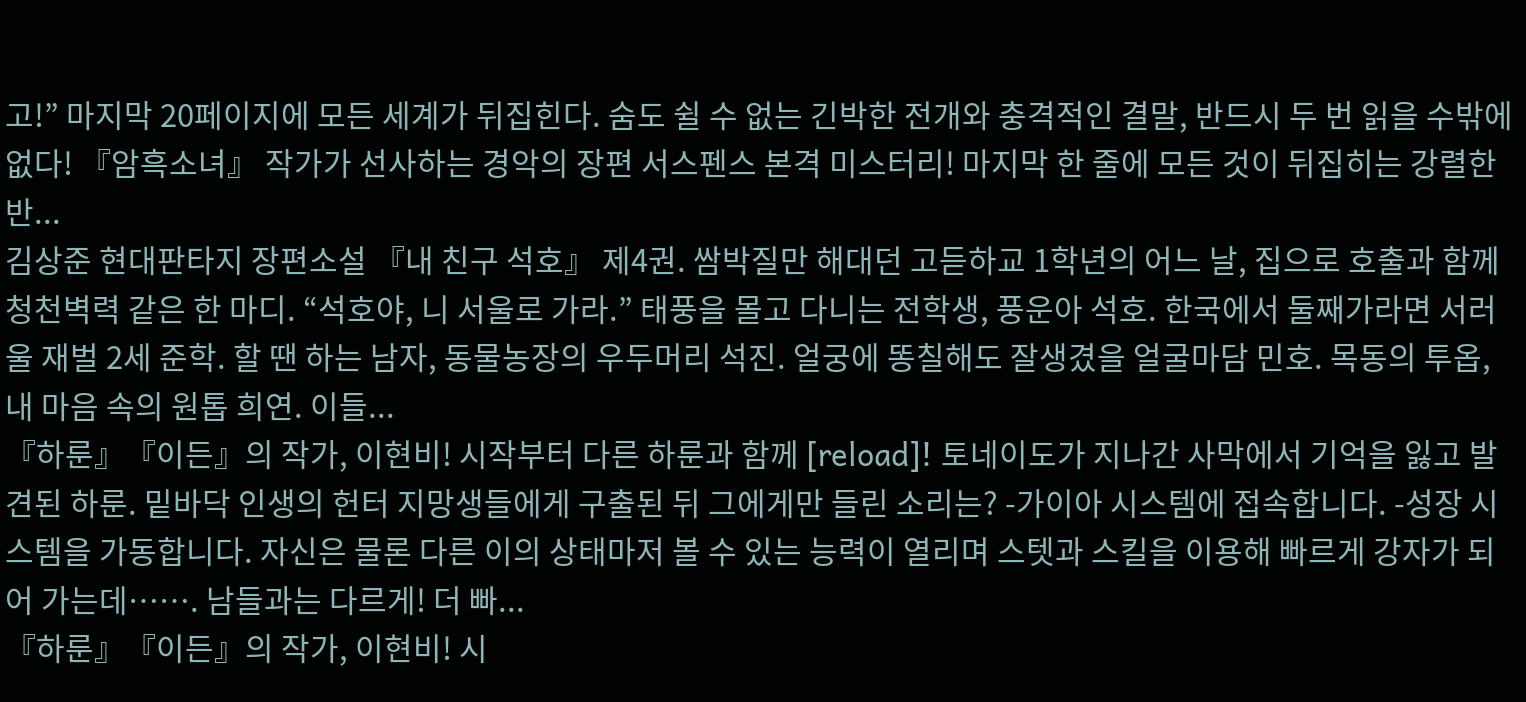고!” 마지막 20페이지에 모든 세계가 뒤집힌다. 숨도 쉴 수 없는 긴박한 전개와 충격적인 결말, 반드시 두 번 읽을 수밖에 없다! 『암흑소녀』 작가가 선사하는 경악의 장편 서스펜스 본격 미스터리! 마지막 한 줄에 모든 것이 뒤집히는 강렬한 반...
김상준 현대판타지 장편소설 『내 친구 석호』 제4권. 쌈박질만 해대던 고듣하교 1학년의 어느 날, 집으로 호출과 함께 청천벽력 같은 한 마디. “석호야, 니 서울로 가라.” 태풍을 몰고 다니는 전학생, 풍운아 석호. 한국에서 둘째가라면 서러울 재벌 2세 준학. 할 땐 하는 남자, 동물농장의 우두머리 석진. 얼궁에 똥칠해도 잘생겼을 얼굴마담 민호. 목동의 투옵, 내 마음 속의 원톱 희연. 이들...
『하룬』『이든』의 작가, 이현비! 시작부터 다른 하룬과 함께 [reload]! 토네이도가 지나간 사막에서 기억을 잃고 발견된 하룬. 밑바닥 인생의 헌터 지망생들에게 구출된 뒤 그에게만 들린 소리는? -가이아 시스템에 접속합니다. -성장 시스템을 가동합니다. 자신은 물론 다른 이의 상태마저 볼 수 있는 능력이 열리며 스텟과 스킬을 이용해 빠르게 강자가 되어 가는데……. 남들과는 다르게! 더 빠...
『하룬』『이든』의 작가, 이현비! 시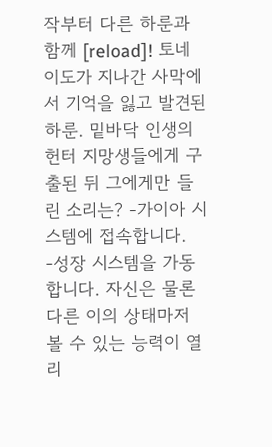작부터 다른 하룬과 함께 [reload]! 토네이도가 지나간 사막에서 기억을 잃고 발견된 하룬. 밑바닥 인생의 헌터 지망생들에게 구출된 뒤 그에게만 들린 소리는? -가이아 시스템에 접속합니다. -성장 시스템을 가동합니다. 자신은 물론 다른 이의 상태마저 볼 수 있는 능력이 열리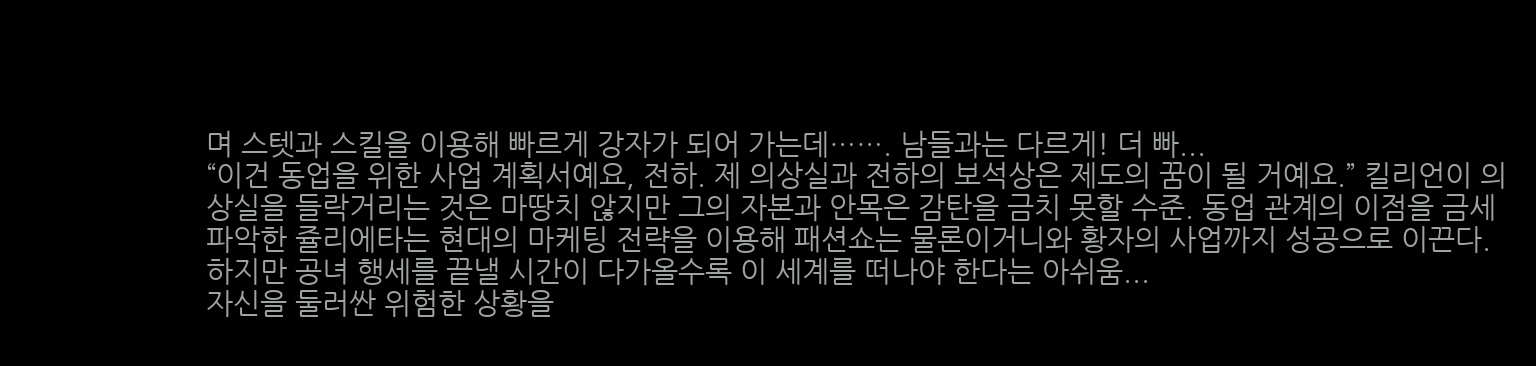며 스텟과 스킬을 이용해 빠르게 강자가 되어 가는데……. 남들과는 다르게! 더 빠...
“이건 동업을 위한 사업 계획서예요, 전하. 제 의상실과 전하의 보석상은 제도의 꿈이 될 거예요.” 킬리언이 의상실을 들락거리는 것은 마땅치 않지만 그의 자본과 안목은 감탄을 금치 못할 수준. 동업 관계의 이점을 금세 파악한 쥴리에타는 현대의 마케팅 전략을 이용해 패션쇼는 물론이거니와 황자의 사업까지 성공으로 이끈다. 하지만 공녀 행세를 끝낼 시간이 다가올수록 이 세계를 떠나야 한다는 아쉬움...
자신을 둘러싼 위험한 상황을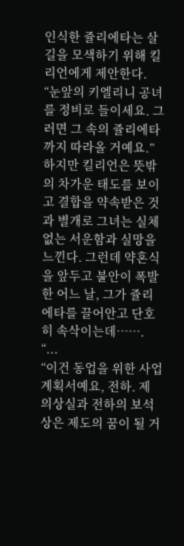인식한 쥴리에타는 살길을 모색하기 위해 킬리언에게 제안한다. “눈앞의 키엘리니 공녀를 정비로 들이세요. 그러면 그 속의 쥴리에타까지 따라올 거예요.” 하지만 킬리언은 뜻밖의 차가운 태도를 보이고 결합을 약속받은 것과 별개로 그녀는 실체 없는 서운함과 실망을 느낀다. 그런데 약혼식을 앞두고 불안이 폭발한 어느 날, 그가 쥴리에타를 끌어안고 단호히 속삭이는데……. “...
“이건 동업을 위한 사업 계획서예요, 전하. 제 의상실과 전하의 보석상은 제도의 꿈이 될 거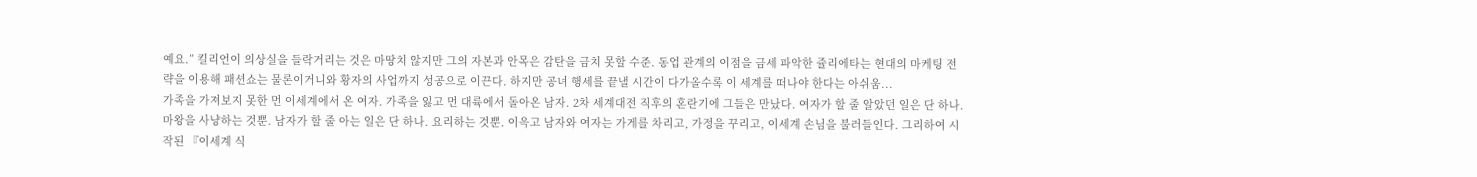예요.” 킬리언이 의상실을 들락거리는 것은 마땅치 않지만 그의 자본과 안목은 감탄을 금치 못할 수준. 동업 관계의 이점을 금세 파악한 쥴리에타는 현대의 마케팅 전략을 이용해 패션쇼는 물론이거니와 황자의 사업까지 성공으로 이끈다. 하지만 공녀 행세를 끝낼 시간이 다가올수록 이 세계를 떠나야 한다는 아쉬움...
가족을 가져보지 못한 먼 이세계에서 온 여자. 가족을 잃고 먼 대륙에서 돌아온 남자. 2차 세계대전 직후의 혼란기에 그들은 만났다. 여자가 할 줄 알았던 일은 단 하나. 마왕을 사냥하는 것뿐. 남자가 할 줄 아는 일은 단 하나. 요리하는 것뿐. 이윽고 남자와 여자는 가게를 차리고, 가정을 꾸리고, 이세계 손님을 불러들인다. 그리하여 시작된 『이세계 식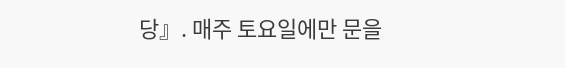당』. 매주 토요일에만 문을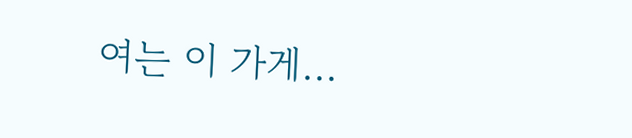여는 이 가게...